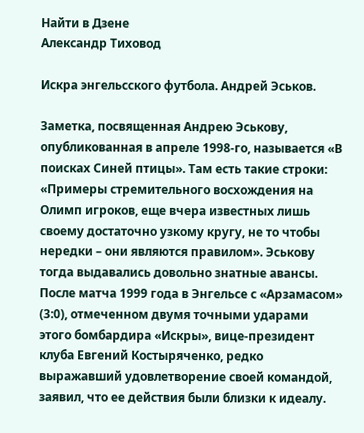Найти в Дзене
Александр Тиховод

Искра энгельсского футбола. Андрей Эськов.

Заметка, посвященная Андрею Эськову, опубликованная в апреле 1998-го, называется «В поисках Синей птицы». Там есть такие строки: «Примеры стремительного восхождения на Олимп игроков, еще вчера известных лишь своему достаточно узкому кругу, не то чтобы нередки – они являются правилом». Эськову тогда выдавались довольно знатные авансы. После матча 1999 года в Энгельсе с «Арзамасом» (3:0), отмеченном двумя точными ударами этого бомбардира «Искры», вице-президент клуба Евгений Костыряченко, редко выражавший удовлетворение своей командой, заявил, что ее действия были близки к идеалу.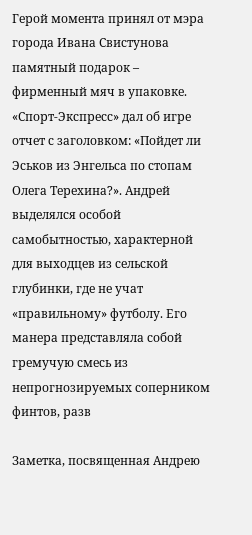Герой момента принял от мэра города Ивана Свистунова памятный подарок – фирменный мяч в упаковке. «Спорт-Экспресс» дал об игре отчет с заголовком: «Пойдет ли Эськов из Энгельса по стопам Олега Терехина?». Андрей выделялся особой самобытностью, характерной для выходцев из сельской глубинки, где не учат «правильному» футболу. Его манера представляла собой гремучую смесь из непрогнозируемых соперником финтов, разв

Заметка, посвященная Андрею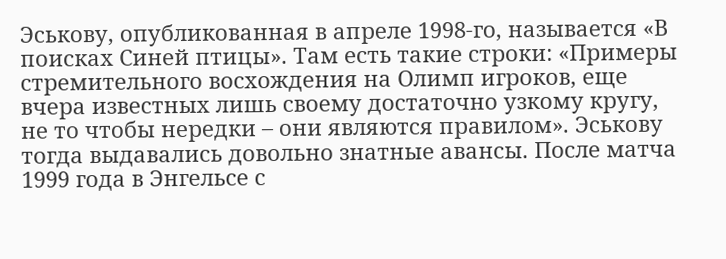Эськову, опубликованная в апреле 1998-го, называется «В поисках Синей птицы». Там есть такие строки: «Примеры стремительного восхождения на Олимп игроков, еще вчера известных лишь своему достаточно узкому кругу, не то чтобы нередки – они являются правилом». Эськову тогда выдавались довольно знатные авансы. После матча 1999 года в Энгельсе с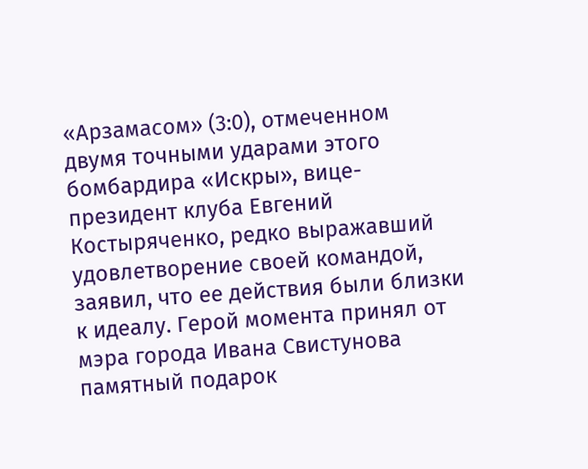«Арзамасом» (3:0), отмеченном двумя точными ударами этого бомбардира «Искры», вице-президент клуба Евгений Костыряченко, редко выражавший удовлетворение своей командой, заявил, что ее действия были близки к идеалу. Герой момента принял от мэра города Ивана Свистунова памятный подарок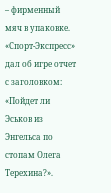– фирменный мяч в упаковке. «Спорт-Экспресс» дал об игре отчет с заголовком: «Пойдет ли Эськов из Энгельса по стопам Олега Терехина?».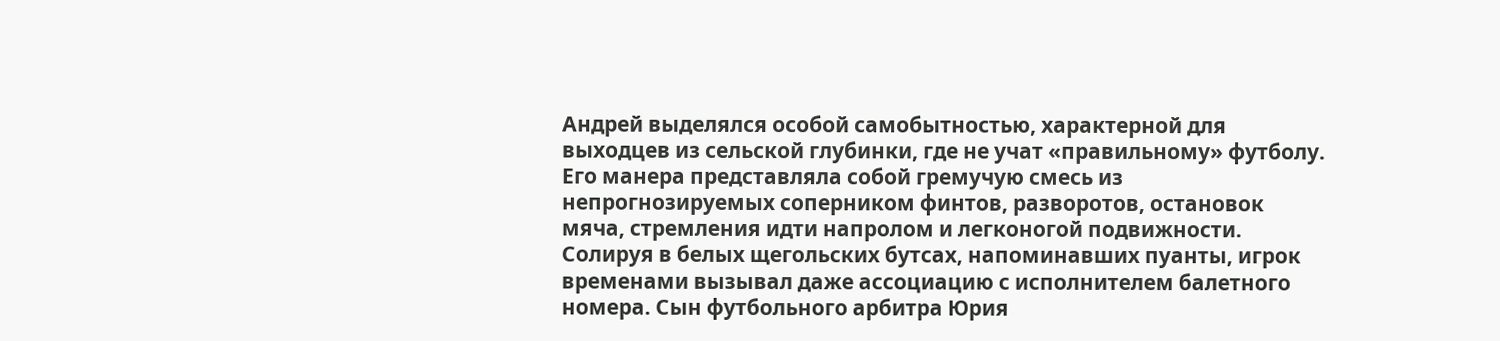Андрей выделялся особой самобытностью, характерной для выходцев из сельской глубинки, где не учат «правильному» футболу. Его манера представляла собой гремучую смесь из непрогнозируемых соперником финтов, разворотов, остановок мяча, стремления идти напролом и легконогой подвижности. Солируя в белых щегольских бутсах, напоминавших пуанты, игрок временами вызывал даже ассоциацию с исполнителем балетного номера. Сын футбольного арбитра Юрия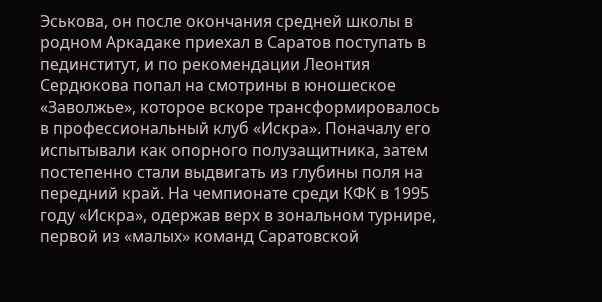Эськова, он после окончания средней школы в родном Аркадаке приехал в Саратов поступать в пединститут, и по рекомендации Леонтия Сердюкова попал на смотрины в юношеское «Заволжье», которое вскоре трансформировалось в профессиональный клуб «Искра». Поначалу его испытывали как опорного полузащитника, затем постепенно стали выдвигать из глубины поля на передний край. На чемпионате среди КФК в 1995 году «Искра», одержав верх в зональном турнире, первой из «малых» команд Саратовской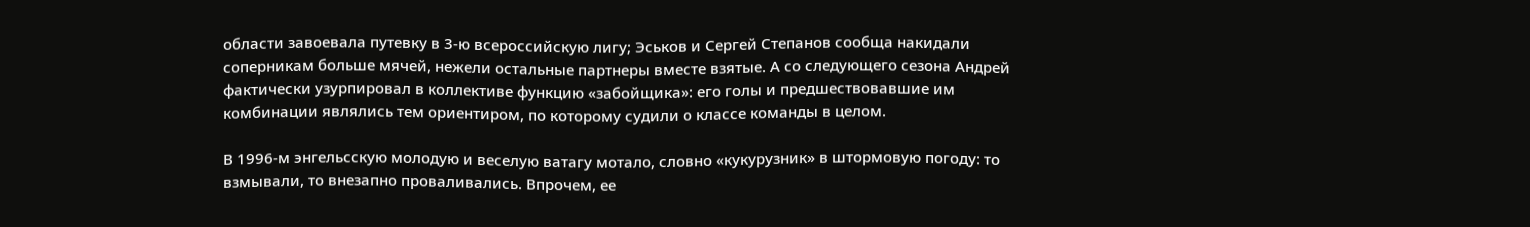области завоевала путевку в 3-ю всероссийскую лигу; Эськов и Сергей Степанов сообща накидали соперникам больше мячей, нежели остальные партнеры вместе взятые. А со следующего сезона Андрей фактически узурпировал в коллективе функцию «забойщика»: его голы и предшествовавшие им комбинации являлись тем ориентиром, по которому судили о классе команды в целом.

В 1996-м энгельсскую молодую и веселую ватагу мотало, словно «кукурузник» в штормовую погоду: то взмывали, то внезапно проваливались. Впрочем, ее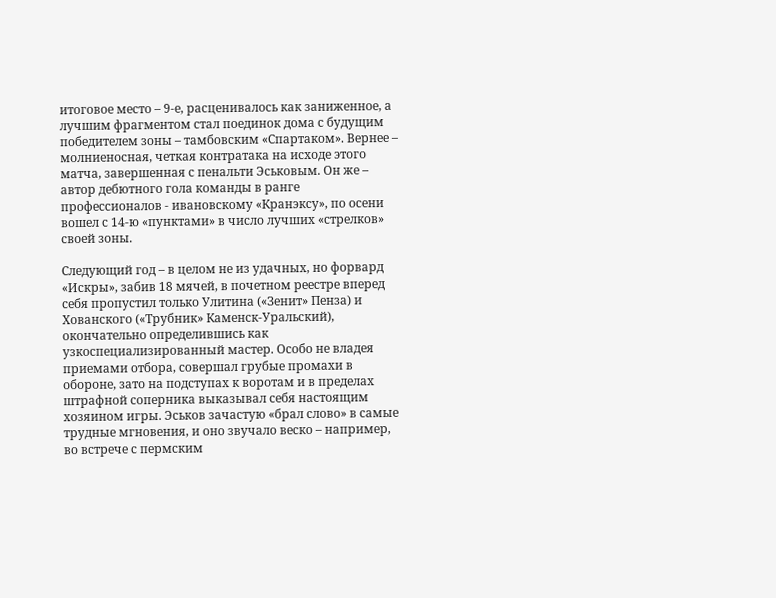итоговое место – 9-е, расценивалось как заниженное, а лучшим фрагментом стал поединок дома с будущим победителем зоны – тамбовским «Спартаком». Вернее – молниеносная, четкая контратака на исходе этого матча, завершенная с пенальти Эськовым. Он же – автор дебютного гола команды в ранге профессионалов - ивановскому «Кранэксу», по осени вошел с 14-ю «пунктами» в число лучших «стрелков» своей зоны.

Следующий год – в целом не из удачных, но форвард «Искры», забив 18 мячей, в почетном реестре вперед себя пропустил только Улитина («Зенит» Пенза) и Хованского («Трубник» Каменск-Уральский), окончательно определившись как узкоспециализированный мастер. Особо не владея приемами отбора, совершал грубые промахи в обороне, зато на подступах к воротам и в пределах штрафной соперника выказывал себя настоящим хозяином игры. Эськов зачастую «брал слово» в самые трудные мгновения, и оно звучало веско – например, во встрече с пермским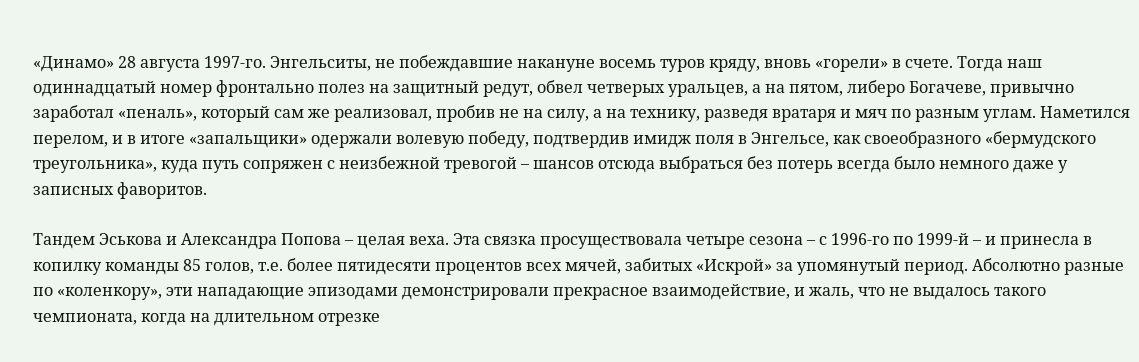«Динамо» 28 августа 1997-го. Энгельситы, не побеждавшие накануне восемь туров кряду, вновь «горели» в счете. Тогда наш одиннадцатый номер фронтально полез на защитный редут, обвел четверых уральцев, а на пятом, либеро Богачеве, привычно заработал «пеналь», который сам же реализовал, пробив не на силу, а на технику, разведя вратаря и мяч по разным углам. Наметился перелом, и в итоге «запальщики» одержали волевую победу, подтвердив имидж поля в Энгельсе, как своеобразного «бермудского треугольника», куда путь сопряжен с неизбежной тревогой – шансов отсюда выбраться без потерь всегда было немного даже у записных фаворитов.

Тандем Эськова и Александра Попова – целая веха. Эта связка просуществовала четыре сезона – с 1996-го по 1999-й – и принесла в копилку команды 85 голов, т.е. более пятидесяти процентов всех мячей, забитых «Искрой» за упомянутый период. Абсолютно разные по «коленкору», эти нападающие эпизодами демонстрировали прекрасное взаимодействие, и жаль, что не выдалось такого чемпионата, когда на длительном отрезке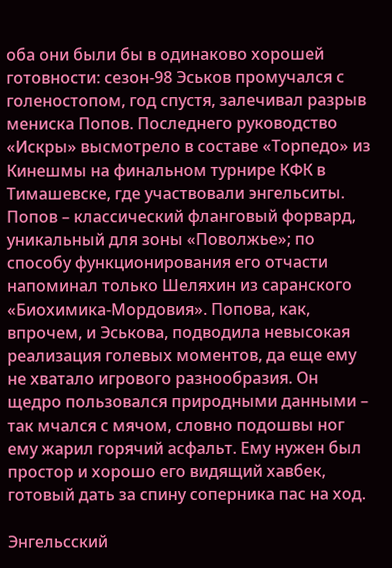оба они были бы в одинаково хорошей готовности: сезон-98 Эськов промучался с голеностопом, год спустя, залечивал разрыв мениска Попов. Последнего руководство «Искры» высмотрело в составе «Торпедо» из Кинешмы на финальном турнире КФК в Тимашевске, где участвовали энгельситы. Попов – классический фланговый форвард, уникальный для зоны «Поволжье»; по способу функционирования его отчасти напоминал только Шеляхин из саранского «Биохимика-Мордовия». Попова, как, впрочем, и Эськова, подводила невысокая реализация голевых моментов, да еще ему не хватало игрового разнообразия. Он щедро пользовался природными данными – так мчался с мячом, словно подошвы ног ему жарил горячий асфальт. Ему нужен был простор и хорошо его видящий хавбек, готовый дать за спину соперника пас на ход.

Энгельсский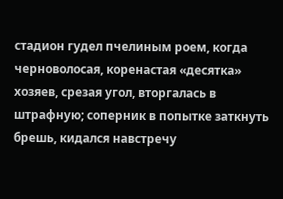стадион гудел пчелиным роем, когда черноволосая, коренастая «десятка» хозяев, срезая угол, вторгалась в штрафную; соперник в попытке заткнуть брешь, кидался навстречу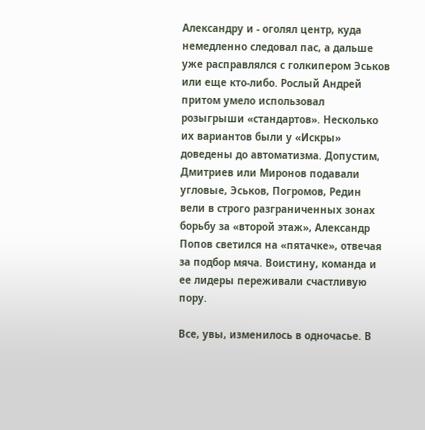Александру и - оголял центр, куда немедленно следовал пас, а дальше уже расправлялся с голкипером Эськов или еще кто-либо. Рослый Андрей притом умело использовал розыгрыши «стандартов». Несколько их вариантов были у «Искры» доведены до автоматизма. Допустим, Дмитриев или Миронов подавали угловые, Эськов, Погромов, Редин вели в строго разграниченных зонах борьбу за «второй этаж», Александр Попов светился на «пятачке», отвечая за подбор мяча. Воистину, команда и ее лидеры переживали счастливую пору.

Все, увы, изменилось в одночасье. В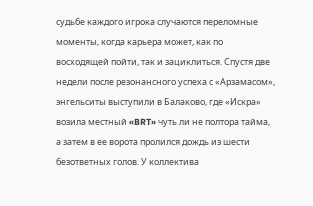судьбе каждого игрока случаются переломные моменты, когда карьера может, как по восходящей пойти, так и зациклиться. Спустя две недели после резонансного успеха с «Арзамасом», энгельситы выступили в Балаково, где «Искра» возила местный «BRT» чуть ли не полтора тайма, а затем в ее ворота пролился дождь из шести безответных голов. У коллектива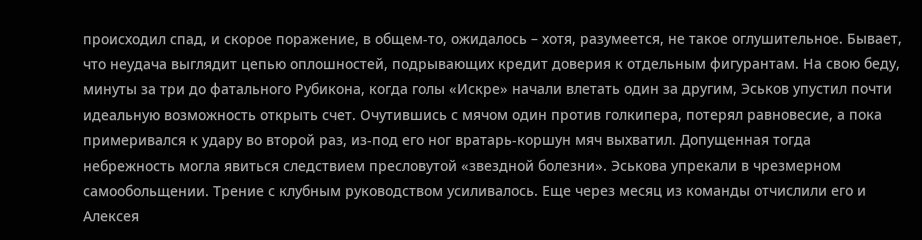происходил спад, и скорое поражение, в общем-то, ожидалось – хотя, разумеется, не такое оглушительное. Бывает, что неудача выглядит цепью оплошностей, подрывающих кредит доверия к отдельным фигурантам. На свою беду, минуты за три до фатального Рубикона, когда голы «Искре» начали влетать один за другим, Эськов упустил почти идеальную возможность открыть счет. Очутившись с мячом один против голкипера, потерял равновесие, а пока примеривался к удару во второй раз, из-под его ног вратарь-коршун мяч выхватил. Допущенная тогда небрежность могла явиться следствием пресловутой «звездной болезни». Эськова упрекали в чрезмерном самообольщении. Трение с клубным руководством усиливалось. Еще через месяц из команды отчислили его и Алексея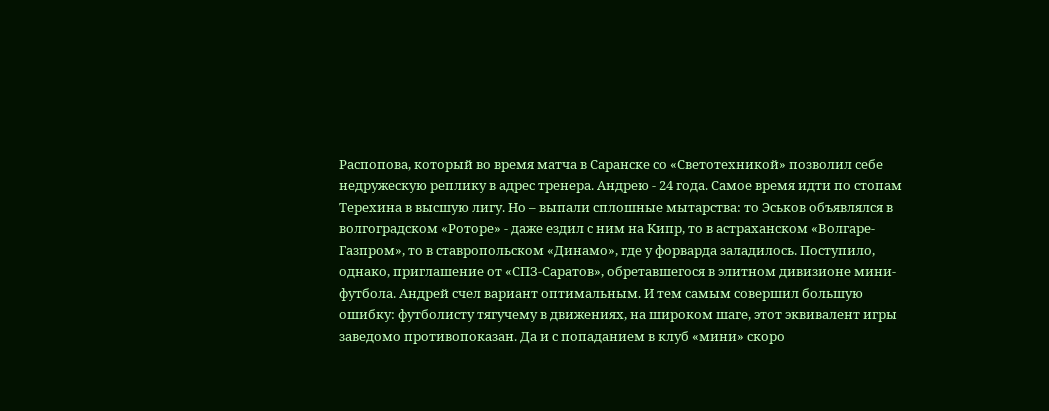Распопова, который во время матча в Саранске со «Светотехникой» позволил себе недружескую реплику в адрес тренера. Андрею - 24 года. Самое время идти по стопам Терехина в высшую лигу. Но – выпали сплошные мытарства: то Эськов объявлялся в волгоградском «Роторе» - даже ездил с ним на Кипр, то в астраханском «Волгаре-Газпром», то в ставропольском «Динамо», где у форварда заладилось. Поступило, однако, приглашение от «СПЗ-Саратов», обретавшегося в элитном дивизионе мини-футбола. Андрей счел вариант оптимальным. И тем самым совершил большую ошибку: футболисту тягучему в движениях, на широком шаге, этот эквивалент игры заведомо противопоказан. Да и с попаданием в клуб «мини» скоро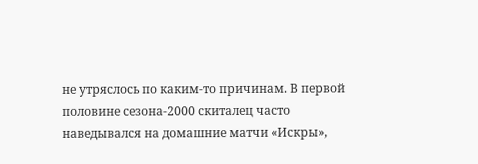не утряслось по каким-то причинам. В первой половине сезона-2000 скиталец часто наведывался на домашние матчи «Искры»,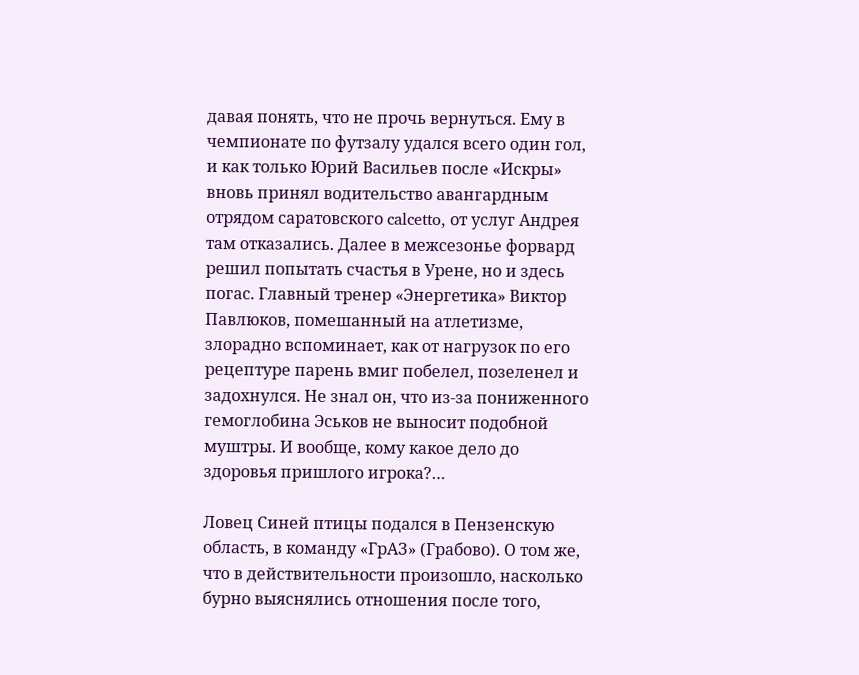давая понять, что не прочь вернуться. Ему в чемпионате по футзалу удался всего один гол, и как только Юрий Васильев после «Искры» вновь принял водительство авангардным отрядом саратовского calcetto, от услуг Андрея там отказались. Далее в межсезонье форвард решил попытать счастья в Урене, но и здесь погас. Главный тренер «Энергетика» Виктор Павлюков, помешанный на атлетизме, злорадно вспоминает, как от нагрузок по его рецептуре парень вмиг побелел, позеленел и задохнулся. Не знал он, что из-за пониженного гемоглобина Эськов не выносит подобной муштры. И вообще, кому какое дело до здоровья пришлого игрока?…

Ловец Синей птицы подался в Пензенскую область, в команду «ГрАЗ» (Грабово). О том же, что в действительности произошло, насколько бурно выяснялись отношения после того,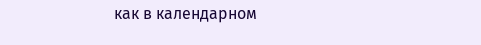как в календарном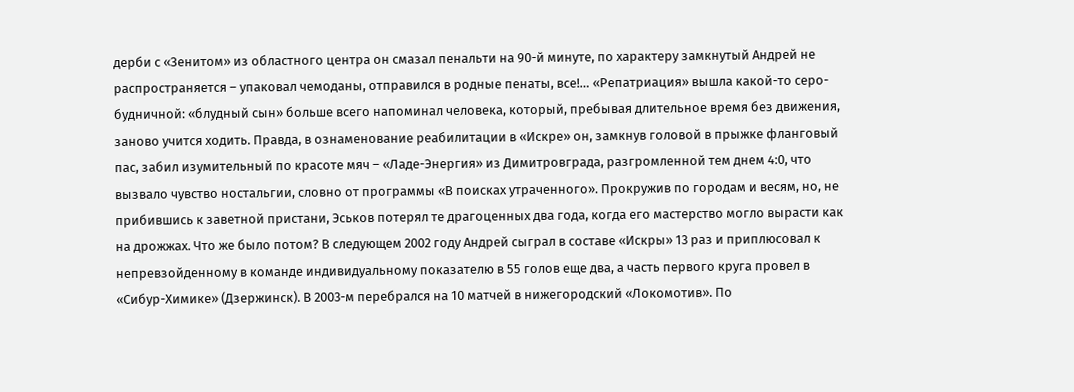дерби с «Зенитом» из областного центра он смазал пенальти на 90-й минуте, по характеру замкнутый Андрей не распространяется – упаковал чемоданы, отправился в родные пенаты, все!… «Репатриация» вышла какой-то серо-будничной: «блудный сын» больше всего напоминал человека, который, пребывая длительное время без движения, заново учится ходить. Правда, в ознаменование реабилитации в «Искре» он, замкнув головой в прыжке фланговый пас, забил изумительный по красоте мяч – «Ладе-Энергия» из Димитровграда, разгромленной тем днем 4:0, что вызвало чувство ностальгии, словно от программы «В поисках утраченного». Прокружив по городам и весям, но, не прибившись к заветной пристани, Эськов потерял те драгоценных два года, когда его мастерство могло вырасти как на дрожжах. Что же было потом? В следующем 2002 году Андрей сыграл в составе «Искры» 13 раз и приплюсовал к непревзойденному в команде индивидуальному показателю в 55 голов еще два, а часть первого круга провел в «Сибур-Химике» (Дзержинск). В 2003-м перебрался на 10 матчей в нижегородский «Локомотив». По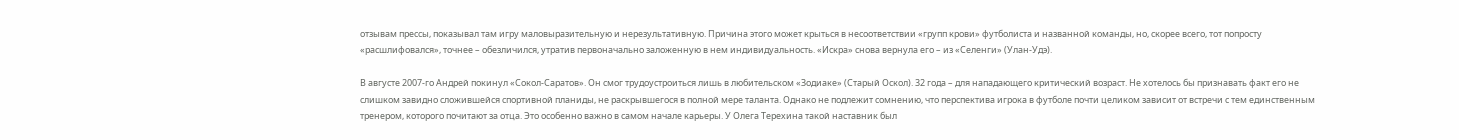отзывам прессы, показывал там игру маловыразительную и нерезультативную. Причина этого может крыться в несоответствии «групп крови» футболиста и названной команды, но, скорее всего, тот попросту «расшлифовался», точнее – обезличился, утратив первоначально заложенную в нем индивидуальность. «Искра» снова вернула его – из «Селенги» (Улан-Удэ).

В августе 2007-го Андрей покинул «Сокол-Саратов». Он смог трудоустроиться лишь в любительском «Зодиаке» (Старый Оскол). 32 года – для нападающего критический возраст. Не хотелось бы признавать факт его не слишком завидно сложившейся спортивной планиды, не раскрывшегося в полной мере таланта. Однако не подлежит сомнению, что перспектива игрока в футболе почти целиком зависит от встречи с тем единственным тренером, которого почитают за отца. Это особенно важно в самом начале карьеры. У Олега Терехина такой наставник был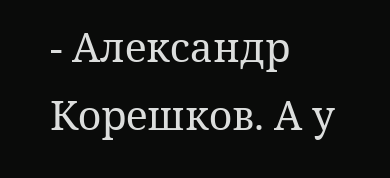- Александр Корешков. А у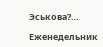Эськова?…

Еженедельник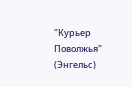"Курьер Поволжья" (Энгельс)